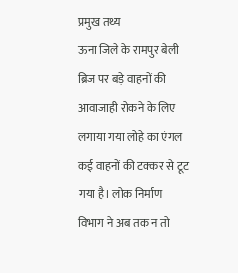प्रमुख तथ्य
ऊना जिले के रामपुर बेली ब्रिज पर बड़े वाहनों की आवाजाही रोकने के लिए लगाया गया लोहे का एंगल कई वाहनों की टक्कर से टूट गया है। लोक निर्माण विभाग ने अब तक न तो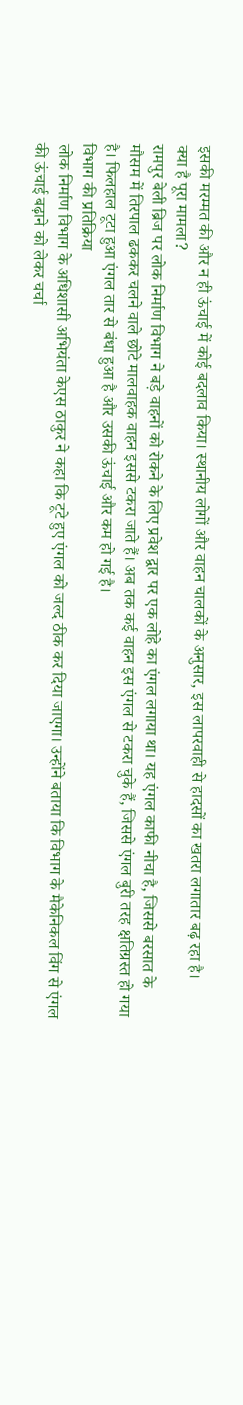इसकी मरम्मत की और न ही ऊंचाई में कोई बदलाव किया। स्थानीय लोगों और वाहन चालकों के अनुसार, इस लापरवाही से हादसों का खतरा लगातार बढ़ रहा है।
क्या है पूरा मामला?
रामपुर बेली ब्रिज पर लोक निर्माण विभाग ने बड़े वाहनों को रोकने के लिए प्रवेश द्वार पर एक लोहे का एंगल लगाया था। यह एंगल काफी नीचा है, जिससे बरसात के मौसम में तिरपाल ढककर चलने वाले छोटे मालवाहक वाहन इससे टकरा जाते हैं। अब तक कई वाहन इस एंगल से टकरा चुके हैं, जिससे एंगल बुरी तरह क्षतिग्रस्त हो गया है। फिलहाल टूटा हुआ एंगल तार से बंधा हुआ है और उसकी ऊंचाई और कम हो गई है।
विभाग की प्रतिक्रिया
लोक निर्माण विभाग के अधिशासी अभियंता केएस ठाकुर ने कहा कि टूटे हुए एंगल को जल्द ठीक कर दिया जाएगा। उन्होंने बताया कि विभाग के मैकेनिकल विंग से एंगल की ऊंचाई बढ़ाने को लेकर चर्चा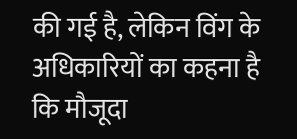की गई है, लेकिन विंग के अधिकारियों का कहना है कि मौजूदा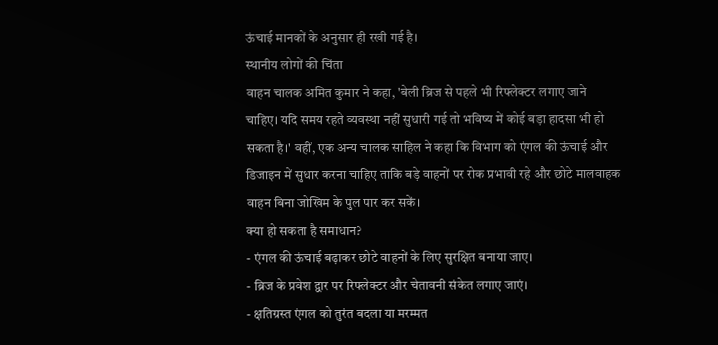ऊंचाई मानकों के अनुसार ही रखी गई है।
स्थानीय लोगों की चिंता
वाहन चालक अमित कुमार ने कहा, 'बेली ब्रिज से पहले भी रिफ्लेक्टर लगाए जाने चाहिए। यदि समय रहते व्यवस्था नहीं सुधारी गई तो भविष्य में कोई बड़ा हादसा भी हो सकता है।' वहीं, एक अन्य चालक साहिल ने कहा कि विभाग को एंगल की ऊंचाई और डिजाइन में सुधार करना चाहिए ताकि बड़े वाहनों पर रोक प्रभावी रहे और छोटे मालवाहक वाहन बिना जोखिम के पुल पार कर सकें।
क्या हो सकता है समाधान?
- एंगल की ऊंचाई बढ़ाकर छोटे वाहनों के लिए सुरक्षित बनाया जाए।
- ब्रिज के प्रवेश द्वार पर रिफ्लेक्टर और चेतावनी संकेत लगाए जाएं।
- क्षतिग्रस्त एंगल को तुरंत बदला या मरम्मत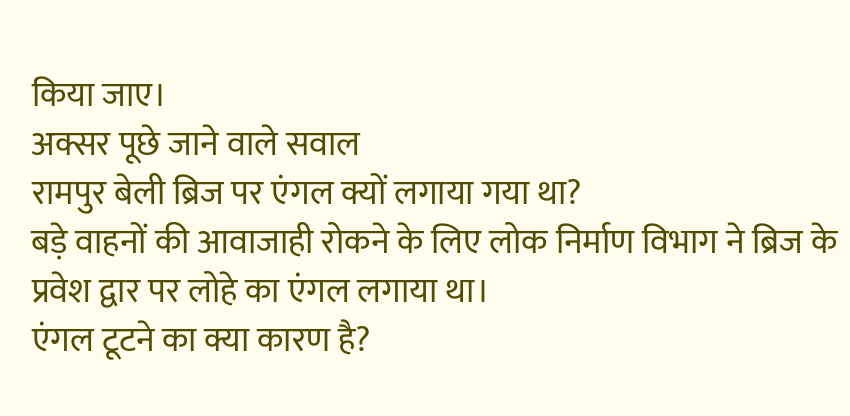किया जाए।
अक्सर पूछे जाने वाले सवाल
रामपुर बेली ब्रिज पर एंगल क्यों लगाया गया था?
बड़े वाहनों की आवाजाही रोकने के लिए लोक निर्माण विभाग ने ब्रिज के प्रवेश द्वार पर लोहे का एंगल लगाया था।
एंगल टूटने का क्या कारण है?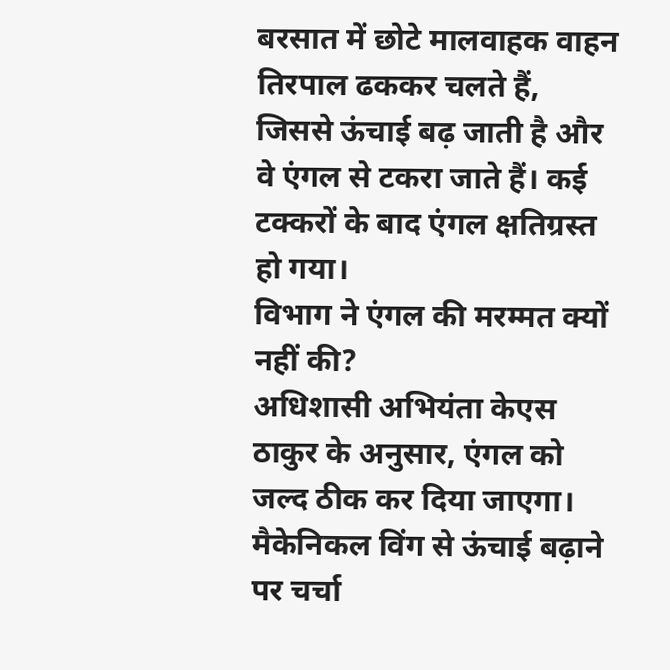बरसात में छोटे मालवाहक वाहन तिरपाल ढककर चलते हैं, जिससे ऊंचाई बढ़ जाती है और वे एंगल से टकरा जाते हैं। कई टक्करों के बाद एंगल क्षतिग्रस्त हो गया।
विभाग ने एंगल की मरम्मत क्यों नहीं की?
अधिशासी अभियंता केएस ठाकुर के अनुसार, एंगल को जल्द ठीक कर दिया जाएगा। मैकेनिकल विंग से ऊंचाई बढ़ाने पर चर्चा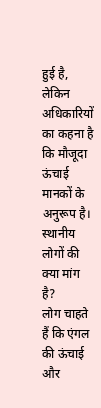हुई है, लेकिन अधिकारियों का कहना है कि मौजूदा ऊंचाई मानकों के अनुरूप है।
स्थानीय लोगों की क्या मांग है?
लोग चाहते हैं कि एंगल की ऊंचाई और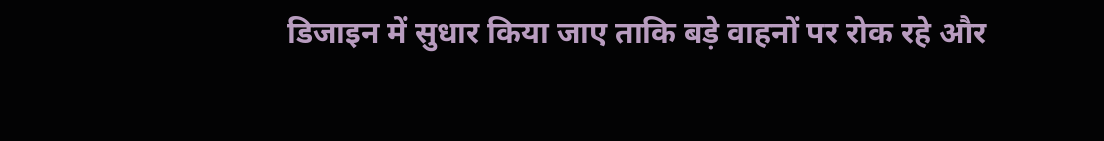डिजाइन में सुधार किया जाए ताकि बड़े वाहनों पर रोक रहे और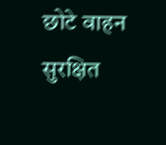छोटे वाहन सुरक्षित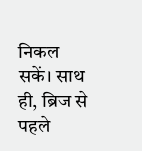निकल सकें। साथ ही, ब्रिज से पहले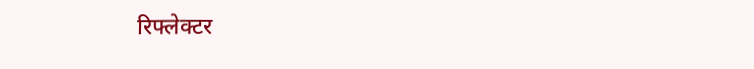रिफ्लेक्टर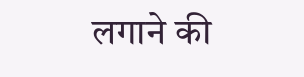लगाने की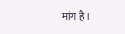मांग है।